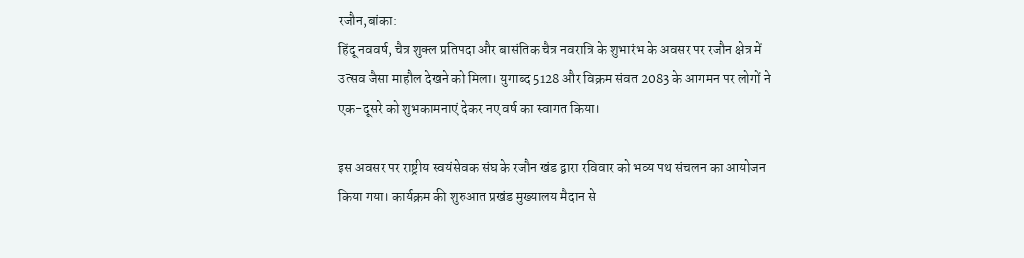रजौन,बांका:
हिंदू नववर्ष, चैत्र शुक्ल प्रतिपदा और बासंतिक चैत्र नवरात्रि के शुभारंभ के अवसर पर रजौन क्षेत्र में उत्सव जैसा माहौल देखने को मिला। युगाब्द 5128 और विक्रम संवत 2083 के आगमन पर लोगों ने एक-दूसरे को शुभकामनाएं देकर नए वर्ष का स्वागत किया।

इस अवसर पर राष्ट्रीय स्वयंसेवक संघ के रजौन खंड द्वारा रविवार को भव्य पथ संचलन का आयोजन किया गया। कार्यक्रम की शुरुआत प्रखंड मुख्यालय मैदान से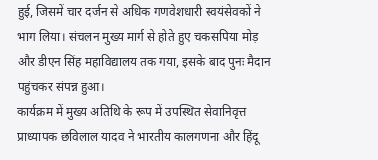हुई, जिसमें चार दर्जन से अधिक गणवेशधारी स्वयंसेवकों ने भाग लिया। संचलन मुख्य मार्ग से होते हुए चकसपिया मोड़ और डीएन सिंह महाविद्यालय तक गया, इसके बाद पुनः मैदान पहुंचकर संपन्न हुआ।
कार्यक्रम में मुख्य अतिथि के रूप में उपस्थित सेवानिवृत्त प्राध्यापक छविलाल यादव ने भारतीय कालगणना और हिंदू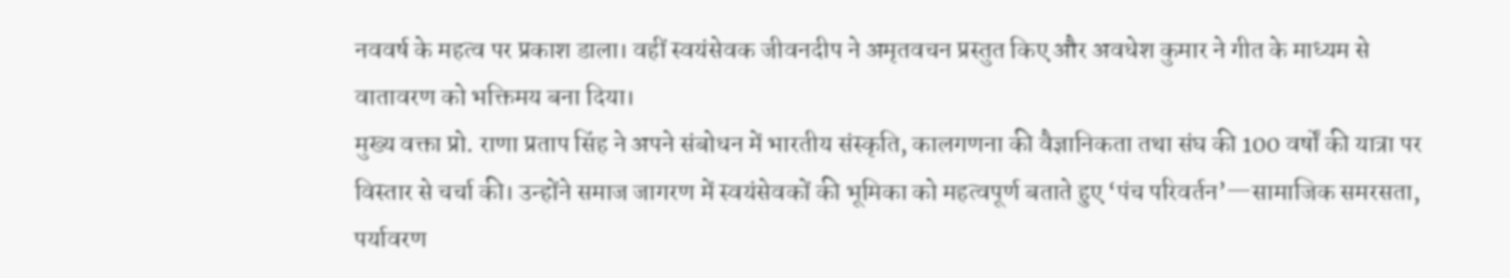नववर्ष के महत्व पर प्रकाश डाला। वहीं स्वयंसेवक जीवनदीप ने अमृतवचन प्रस्तुत किए और अवधेश कुमार ने गीत के माध्यम से वातावरण को भक्तिमय बना दिया।
मुख्य वक्ता प्रो. राणा प्रताप सिंह ने अपने संबोधन में भारतीय संस्कृति, कालगणना की वैज्ञानिकता तथा संघ की 100 वर्षों की यात्रा पर विस्तार से चर्चा की। उन्होंने समाज जागरण में स्वयंसेवकों की भूमिका को महत्वपूर्ण बताते हुए ‘पंच परिवर्तन’—सामाजिक समरसता, पर्यावरण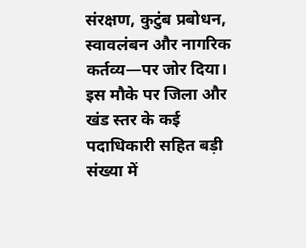संरक्षण, कुटुंब प्रबोधन, स्वावलंबन और नागरिक कर्तव्य—पर जोर दिया।
इस मौके पर जिला और खंड स्तर के कई पदाधिकारी सहित बड़ी संख्या में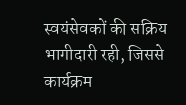स्वयंसेवकों की सक्रिय भागीदारी रही, जिससे कार्यक्रम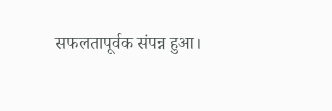सफलतापूर्वक संपन्न हुआ।